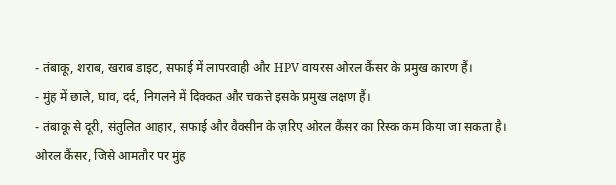- तंबाकू, शराब, खराब डाइट, सफाई में लापरवाही और HPV वायरस ओरल कैंसर के प्रमुख कारण हैं।
- मुंह में छाले, घाव, दर्द, निगलने में दिक्कत और चकत्ते इसके प्रमुख लक्षण हैं।
- तंबाकू से दूरी, संतुलित आहार, सफाई और वैक्सीन के ज़रिए ओरल कैंसर का रिस्क कम किया जा सकता है।
ओरल कैंसर, जिसे आमतौर पर मुंह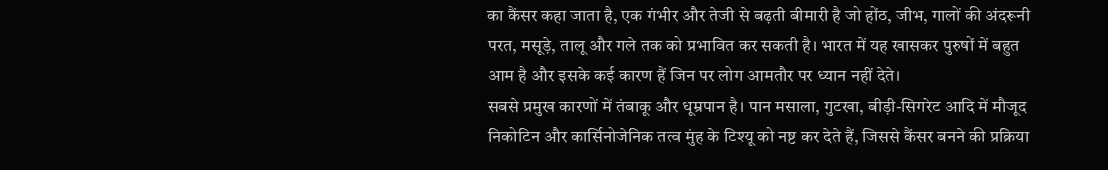का कैंसर कहा जाता है, एक गंभीर और तेजी से बढ़ती बीमारी है जो होंठ, जीभ, गालों की अंदरूनी परत, मसूड़े, तालू और गले तक को प्रभावित कर सकती है। भारत में यह खासकर पुरुषों में बहुत आम है और इसके कई कारण हैं जिन पर लोग आमतौर पर ध्यान नहीं देते।
सबसे प्रमुख कारणों में तंबाकू और धूम्रपान है। पान मसाला, गुटखा, बीड़ी-सिगरेट आदि में मौजूद निकोटिन और कार्सिनोजेनिक तत्व मुंह के टिश्यू को नष्ट कर देते हैं, जिससे कैंसर बनने की प्रक्रिया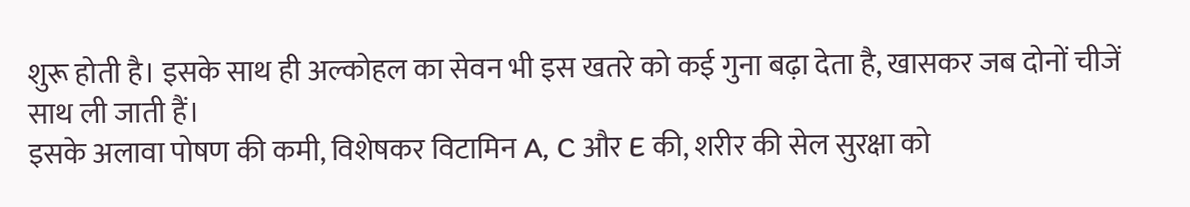शुरू होती है। इसके साथ ही अल्कोहल का सेवन भी इस खतरे को कई गुना बढ़ा देता है, खासकर जब दोनों चीजें साथ ली जाती हैं।
इसके अलावा पोषण की कमी, विशेषकर विटामिन A, C और E की, शरीर की सेल सुरक्षा को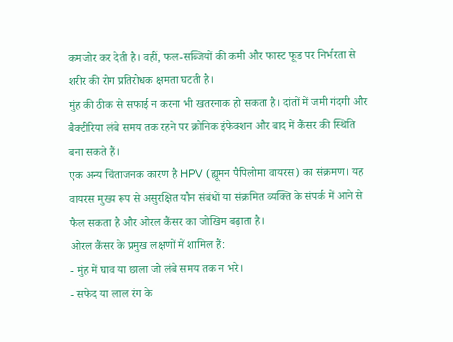कमजोर कर देती है। वहीं, फल-सब्जियों की कमी और फास्ट फूड पर निर्भरता से शरीर की रोग प्रतिरोधक क्षमता घटती है।
मुंह की ठीक से सफाई न करना भी खतरनाक हो सकता है। दांतों में जमी गंदगी और बैक्टीरिया लंबे समय तक रहने पर क्रोनिक इंफेक्शन और बाद में कैंसर की स्थिति बना सकते हैं।
एक अन्य चिंताजनक कारण है HPV (ह्यूमन पैपिलोमा वायरस) का संक्रमण। यह वायरस मुख्य रूप से असुरक्षित यौन संबंधों या संक्रमित व्यक्ति के संपर्क में आने से फैल सकता है और ओरल कैंसर का जोखिम बढ़ाता है।
ओरल कैंसर के प्रमुख लक्षणों में शामिल हैं:
- मुंह में घाव या छाला जो लंबे समय तक न भरे।
- सफेद या लाल रंग के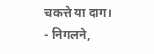चकत्ते या दाग।
- निगलने,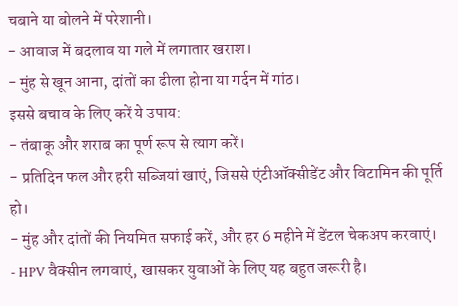चबाने या बोलने में परेशानी।
- आवाज में बदलाव या गले में लगातार खराश।
- मुंह से खून आना, दांतों का ढीला होना या गर्दन में गांठ।
इससे बचाव के लिए करें ये उपाय:
- तंबाकू और शराब का पूर्ण रूप से त्याग करें।
- प्रतिदिन फल और हरी सब्जियां खाएं, जिससे एंटीऑक्सीडेंट और विटामिन की पूर्ति हो।
- मुंह और दांतों की नियमित सफाई करें, और हर 6 महीने में डेंटल चेकअप करवाएं।
- HPV वैक्सीन लगवाएं, खासकर युवाओं के लिए यह बहुत जरूरी है।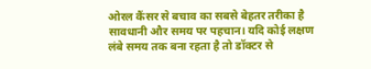ओरल कैंसर से बचाव का सबसे बेहतर तरीका है सावधानी और समय पर पहचान। यदि कोई लक्षण लंबे समय तक बना रहता है तो डॉक्टर से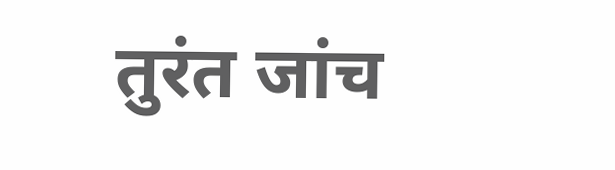तुरंत जांच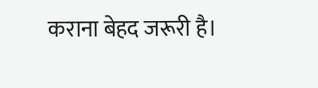कराना बेहद जरूरी है।